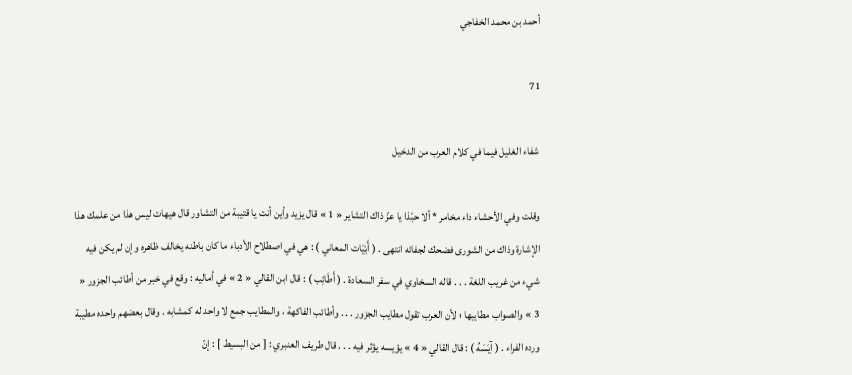أحمد بن محمد الخفاجي

71

شفاء الغليل فيما في كلام العرب من الدخيل

وقلت وفي الأحشاء داء مخامر * ألا حبّذا يا عزّ ذاك التشاير « 1 » قال يزيد وأين أنت يا قتيبة من التشاور قال هيهات ليس هذا من علمك هذا الإشارة وذاك من الشورى فضحك لجفائه انتهى . ( أَبْيَات المعاني ) : هي في اصطلاح الأدباء ما كان باطنه يخالف ظاهره وإن لم يكن فيه شيء من غريب اللغة . . . قاله السخاوي في سفر السعادة . ( أَطَائِب ) : قال ابن القالي « 2 » في أماليه : وقع في خبر من أطائب الجزور « 3 » والصواب مطايبها ؛ لأن العرب تقول مطايب الجزور . . . وأطائب الفاكهة ، والمطايب جمع لا واحد له كمشابه . وقال بعضهم واحده مطيبة ورده الفراء . ( آيَسَهُ ) : قال القالي « 4 » يؤيسه يؤثر فيه . . . قال طريف العنبري : [ من البسيط ] : إنّ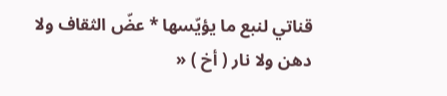قناتي لنبع ما يؤيّسها * عضّ الثقاف ولا دهن ولا نار ( أخ ) «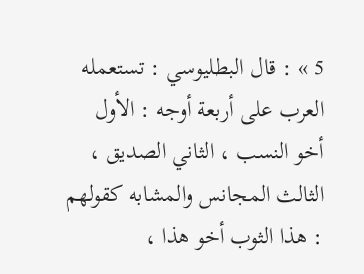5 » : قال البطليوسي : تستعمله العرب على أربعة أوجه : الأول أخو النسب ، الثاني الصديق ، الثالث المجانس والمشابه كقولهم : هذا الثوب أخو هذا ،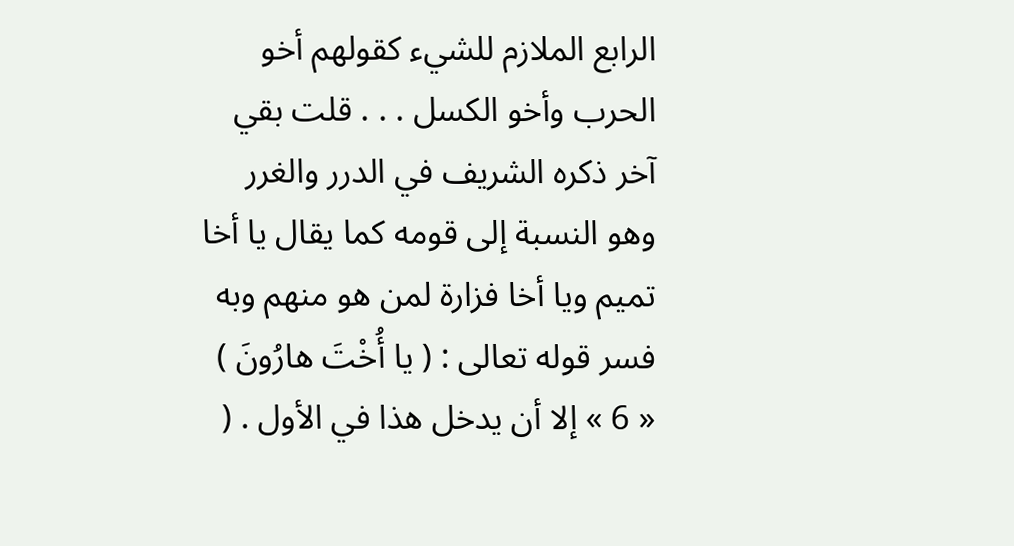الرابع الملازم للشيء كقولهم أخو الحرب وأخو الكسل . . . قلت بقي آخر ذكره الشريف في الدرر والغرر وهو النسبة إلى قومه كما يقال يا أخا تميم ويا أخا فزارة لمن هو منهم وبه فسر قوله تعالى : ( يا أُخْتَ هارُونَ ) « 6 » إلا أن يدخل هذا في الأول . (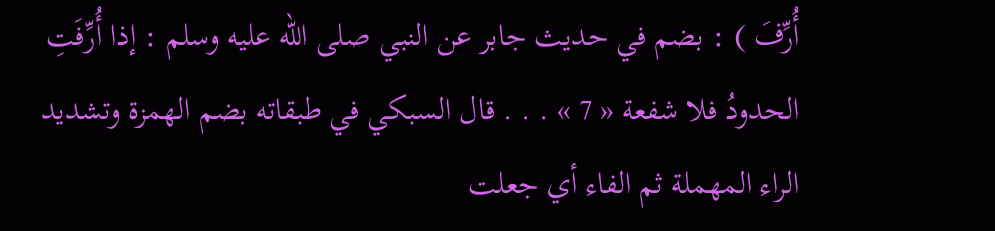أُرِّفَ ) : بضم في حديث جابر عن النبي صلى اللّه عليه وسلم : إذا أُرِّفَتِ الحدودُ فلا شفعة « 7 » . . . قال السبكي في طبقاته بضم الهمزة وتشديد الراء المهملة ثم الفاء أي جعلت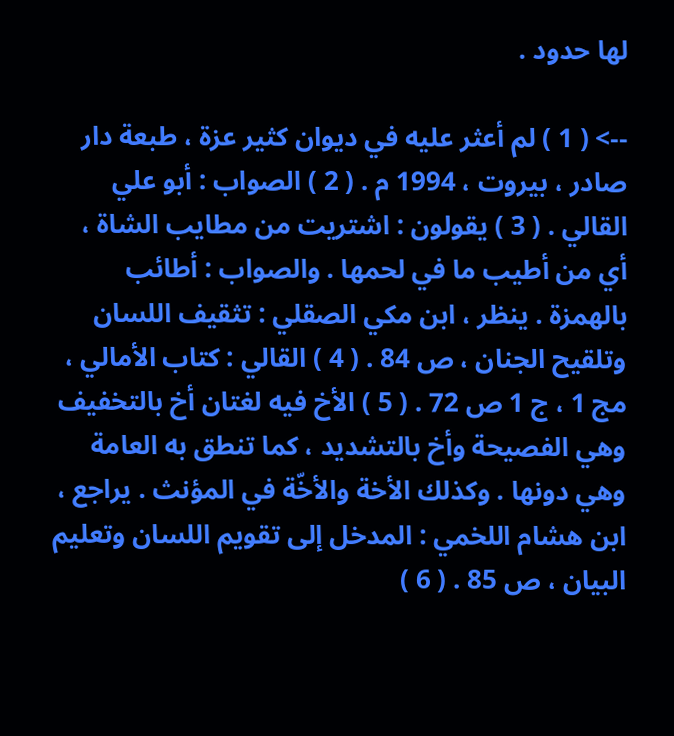لها حدود .

--> ( 1 ) لم أعثر عليه في ديوان كثير عزة ، طبعة دار صادر ، بيروت ، 1994 م . ( 2 ) الصواب : أبو علي القالي . ( 3 ) يقولون : اشتريت من مطايب الشاة ، أي من أطيب ما في لحمها . والصواب : أطائب بالهمزة . ينظر ، ابن مكي الصقلي : تثقيف اللسان وتلقيح الجنان ، ص 84 . ( 4 ) القالي : كتاب الأمالي ، مج 1 ، ج 1 ص 72 . ( 5 ) الأخ فيه لغتان أخ بالتخفيف وهي الفصيحة وأخ بالتشديد ، كما تنطق به العامة وهي دونها . وكذلك الأخة والأخّة في المؤنث . يراجع ، ابن هشام اللخمي : المدخل إلى تقويم اللسان وتعليم البيان ، ص 85 . ( 6 )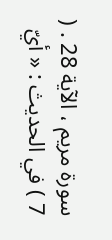سورة مريم ، الآية 28 . ( 7 ) في الحديث : « أيّ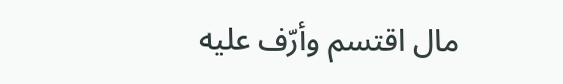مال اقتسم وأرّف عليه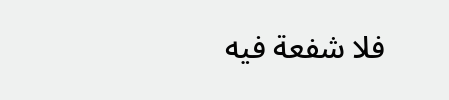فلا شفعة فيه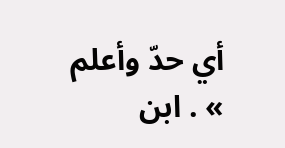أي حدّ وأعلم » . ابن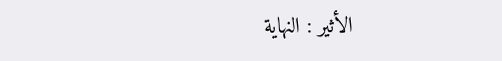الأثير : النهاية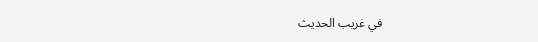في غريب الحديث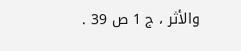والأثر ، ج 1 ص 39 .